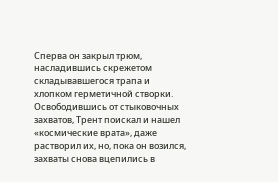Сперва он закрыл трюм, насладившись скрежетом складывавшегося трапа и хлопком герметичной створки. Освободившись от стыковочных захватов, Трент поискал и нашел «космические врата», даже растворил их, но, пока он возился, захваты снова вцепились в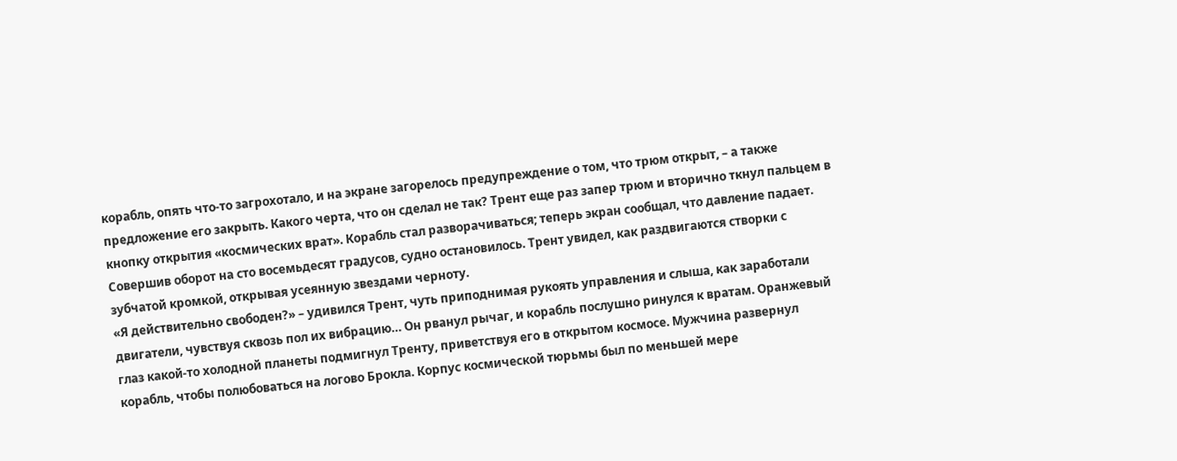корабль, опять что-то загрохотало, и на экране загорелось предупреждение о том, что трюм открыт, – а также предложение его закрыть. Какого черта, что он сделал не так? Трент еще раз запер трюм и вторично ткнул пальцем в кнопку открытия «космических врат». Корабль стал разворачиваться; теперь экран сообщал, что давление падает. Совершив оборот на сто восемьдесят градусов, судно остановилось. Трент увидел, как раздвигаются створки с зубчатой кромкой, открывая усеянную звездами черноту.
«Я действительно свободен?» – удивился Трент, чуть приподнимая рукоять управления и слыша, как заработали двигатели, чувствуя сквозь пол их вибрацию… Он рванул рычаг, и корабль послушно ринулся к вратам. Оранжевый глаз какой-то холодной планеты подмигнул Тренту, приветствуя его в открытом космосе. Мужчина развернул корабль, чтобы полюбоваться на логово Брокла. Корпус космической тюрьмы был по меньшей мере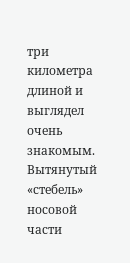три километра длиной и выглядел очень знакомым. Вытянутый «стебель» носовой части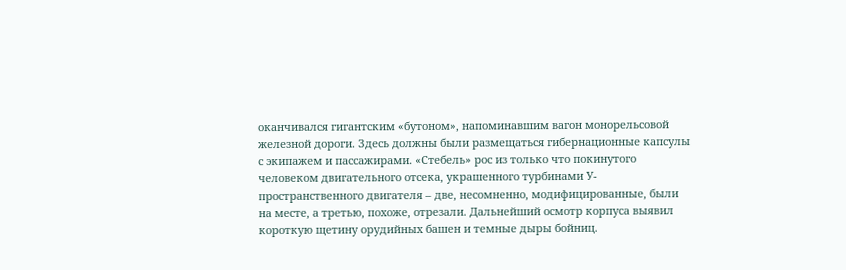оканчивался гигантским «бутоном», напоминавшим вагон монорельсовой железной дороги. Здесь должны были размещаться гибернационные капсулы с экипажем и пассажирами. «Стебель» рос из только что покинутого человеком двигательного отсека, украшенного турбинами У-пространственного двигателя – две, несомненно, модифицированные, были на месте, а третью, похоже, отрезали. Дальнейший осмотр корпуса выявил короткую щетину орудийных башен и темные дыры бойниц.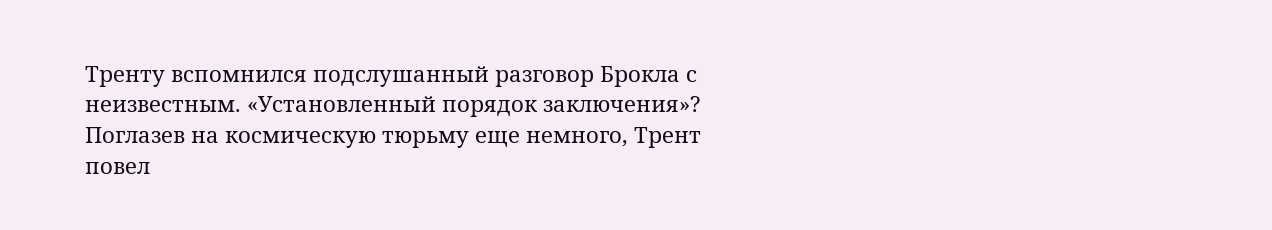Тренту вспомнился подслушанный разговор Брокла с неизвестным. «Установленный порядок заключения»?
Поглазев на космическую тюрьму еще немного, Трент повел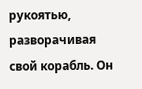рукоятью, разворачивая свой корабль. Он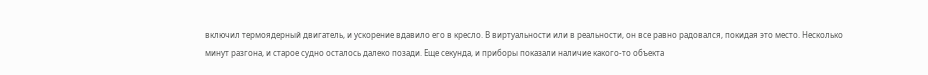включил термоядерный двигатель, и ускорение вдавило его в кресло. В виртуальности или в реальности, он все равно радовался, покидая это место. Несколько минут разгона, и старое судно осталось далеко позади. Еще секунда, и приборы показали наличие какого-то объекта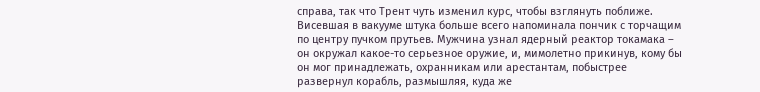справа, так что Трент чуть изменил курс, чтобы взглянуть поближе. Висевшая в вакууме штука больше всего напоминала пончик с торчащим по центру пучком прутьев. Мужчина узнал ядерный реактор токамака – он окружал какое-то серьезное оружие, и, мимолетно прикинув, кому бы он мог принадлежать, охранникам или арестантам, побыстрее развернул корабль, размышляя, куда же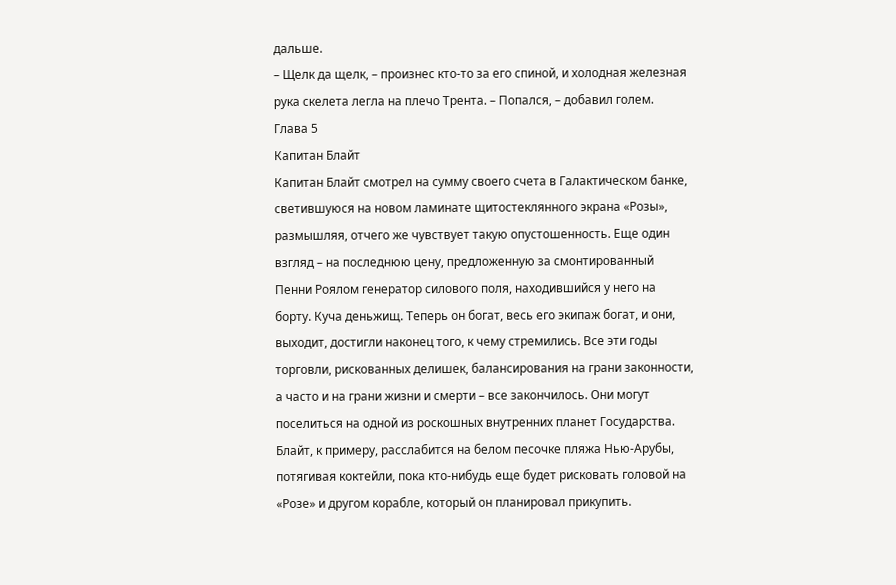дальше.
– Щелк да щелк, – произнес кто-то за его спиной, и холодная железная рука скелета легла на плечо Трента. – Попался, – добавил голем.
Глава 5
Капитан Блайт
Капитан Блайт смотрел на сумму своего счета в Галактическом банке, светившуюся на новом ламинате щитостеклянного экрана «Розы», размышляя, отчего же чувствует такую опустошенность. Еще один взгляд – на последнюю цену, предложенную за смонтированный Пенни Роялом генератор силового поля, находившийся у него на борту. Куча деньжищ. Теперь он богат, весь его экипаж богат, и они, выходит, достигли наконец того, к чему стремились. Все эти годы торговли, рискованных делишек, балансирования на грани законности, а часто и на грани жизни и смерти – все закончилось. Они могут поселиться на одной из роскошных внутренних планет Государства. Блайт, к примеру, расслабится на белом песочке пляжа Нью-Арубы, потягивая коктейли, пока кто-нибудь еще будет рисковать головой на «Розе» и другом корабле, который он планировал прикупить.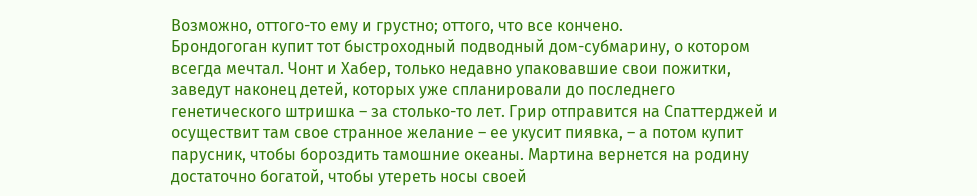Возможно, оттого-то ему и грустно; оттого, что все кончено.
Брондогоган купит тот быстроходный подводный дом-субмарину, о котором всегда мечтал. Чонт и Хабер, только недавно упаковавшие свои пожитки, заведут наконец детей, которых уже спланировали до последнего генетического штришка – за столько-то лет. Грир отправится на Спаттерджей и осуществит там свое странное желание – ее укусит пиявка, – а потом купит парусник, чтобы бороздить тамошние океаны. Мартина вернется на родину достаточно богатой, чтобы утереть носы своей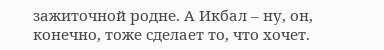зажиточной родне. А Икбал – ну, он, конечно, тоже сделает то, что хочет.